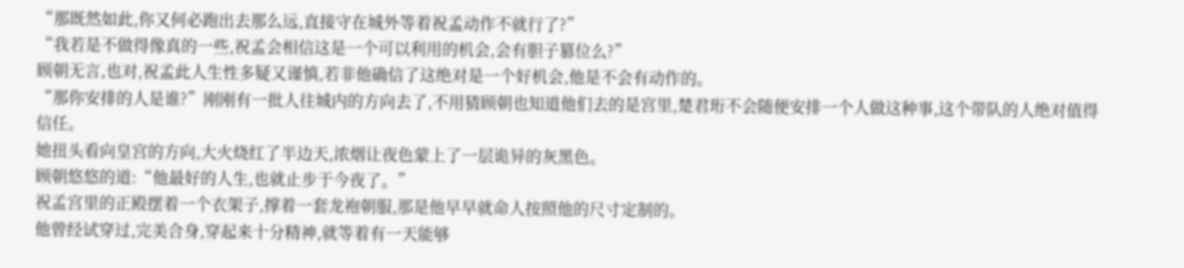“那既然如此,你又何必跑出去那么远,直接守在城外等着祝孟动作不就行了?”
“我若是不做得像真的一些,祝孟会相信这是一个可以利用的机会,会有胆子篡位么?”
顾朝无言,也对,祝孟此人生性多疑又谨慎,若非他确信了这绝对是一个好机会,他是不会有动作的。
“那你安排的人是谁?”刚刚有一批人往城内的方向去了,不用猜顾朝也知道他们去的是宫里,楚君珩不会随便安排一个人做这种事,这个带队的人绝对值得信任。
她扭头看向皇宫的方向,大火烧红了半边天,浓烟让夜色蒙上了一层诡异的灰黑色。
顾朝悠悠的道:“他最好的人生,也就止步于今夜了。”
祝孟宫里的正殿摆着一个衣架子,撑着一套龙袍朝服,那是他早早就命人按照他的尺寸定制的。
他曾经试穿过,完美合身,穿起来十分精神,就等着有一天能够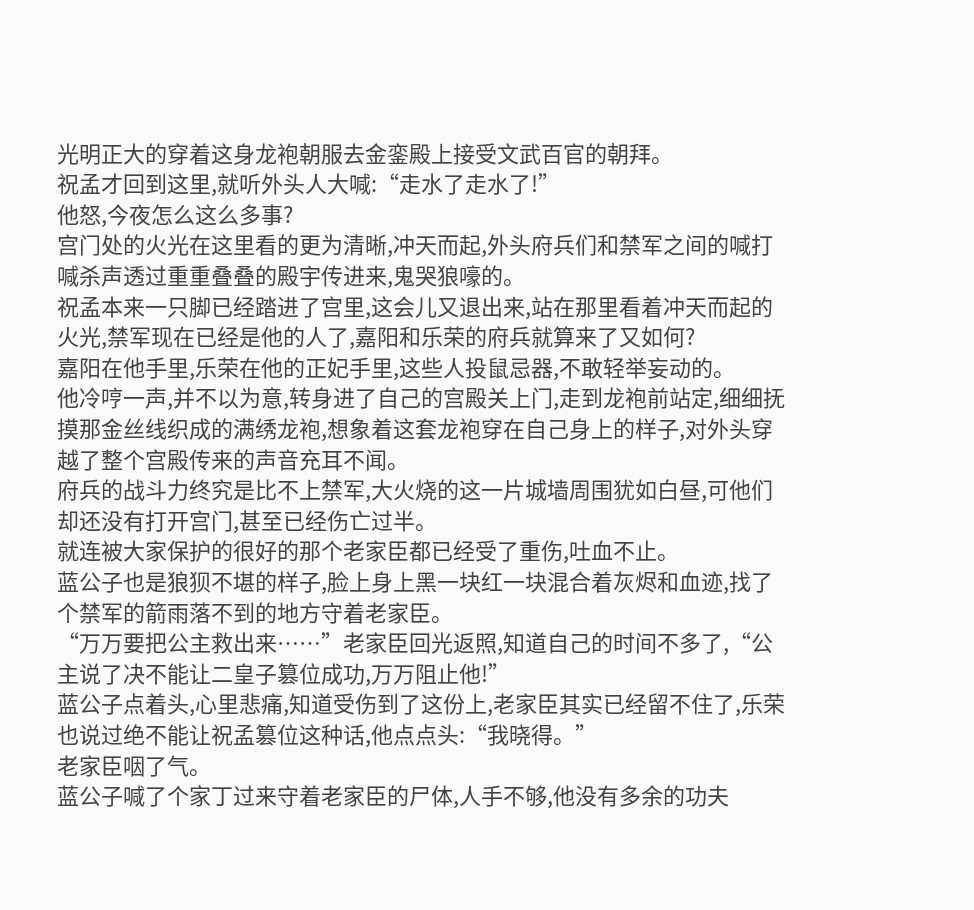光明正大的穿着这身龙袍朝服去金銮殿上接受文武百官的朝拜。
祝孟才回到这里,就听外头人大喊:“走水了走水了!”
他怒,今夜怎么这么多事?
宫门处的火光在这里看的更为清晰,冲天而起,外头府兵们和禁军之间的喊打喊杀声透过重重叠叠的殿宇传进来,鬼哭狼嚎的。
祝孟本来一只脚已经踏进了宫里,这会儿又退出来,站在那里看着冲天而起的火光,禁军现在已经是他的人了,嘉阳和乐荣的府兵就算来了又如何?
嘉阳在他手里,乐荣在他的正妃手里,这些人投鼠忌器,不敢轻举妄动的。
他冷哼一声,并不以为意,转身进了自己的宫殿关上门,走到龙袍前站定,细细抚摸那金丝线织成的满绣龙袍,想象着这套龙袍穿在自己身上的样子,对外头穿越了整个宫殿传来的声音充耳不闻。
府兵的战斗力终究是比不上禁军,大火烧的这一片城墙周围犹如白昼,可他们却还没有打开宫门,甚至已经伤亡过半。
就连被大家保护的很好的那个老家臣都已经受了重伤,吐血不止。
蓝公子也是狼狈不堪的样子,脸上身上黑一块红一块混合着灰烬和血迹,找了个禁军的箭雨落不到的地方守着老家臣。
“万万要把公主救出来……”老家臣回光返照,知道自己的时间不多了,“公主说了决不能让二皇子篡位成功,万万阻止他!”
蓝公子点着头,心里悲痛,知道受伤到了这份上,老家臣其实已经留不住了,乐荣也说过绝不能让祝孟篡位这种话,他点点头:“我晓得。”
老家臣咽了气。
蓝公子喊了个家丁过来守着老家臣的尸体,人手不够,他没有多余的功夫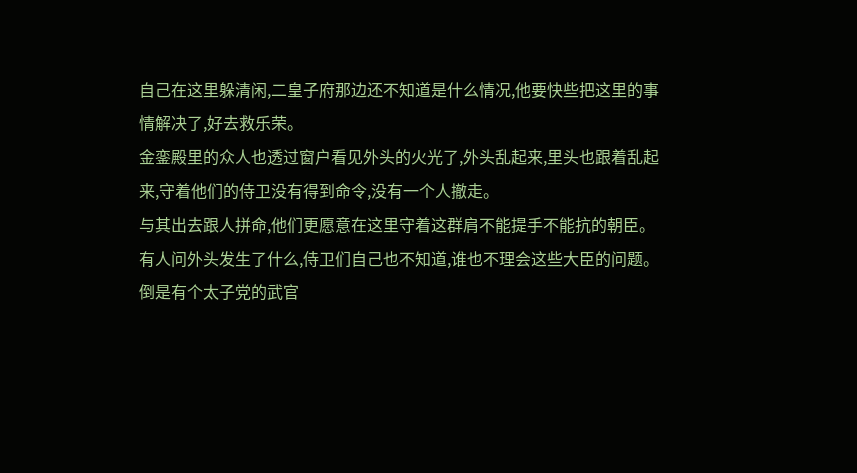自己在这里躲清闲,二皇子府那边还不知道是什么情况,他要快些把这里的事情解决了,好去救乐荣。
金銮殿里的众人也透过窗户看见外头的火光了,外头乱起来,里头也跟着乱起来,守着他们的侍卫没有得到命令,没有一个人撤走。
与其出去跟人拼命,他们更愿意在这里守着这群肩不能提手不能抗的朝臣。
有人问外头发生了什么,侍卫们自己也不知道,谁也不理会这些大臣的问题。
倒是有个太子党的武官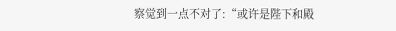察觉到一点不对了:“或许是陛下和殿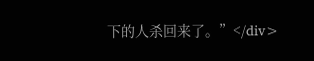下的人杀回来了。”</div>